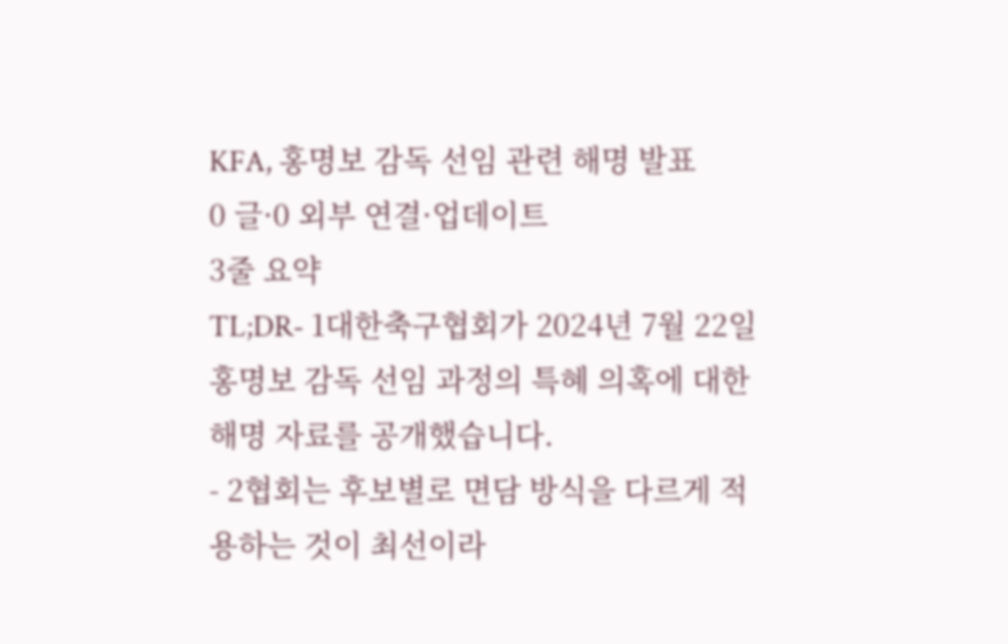KFA, 홍명보 감독 선임 관련 해명 발표
0 글·0 외부 연결·업데이트
3줄 요약
TL;DR- 1대한축구협회가 2024년 7월 22일 홍명보 감독 선임 과정의 특혜 의혹에 대한 해명 자료를 공개했습니다.
- 2협회는 후보별로 면담 방식을 다르게 적용하는 것이 최선이라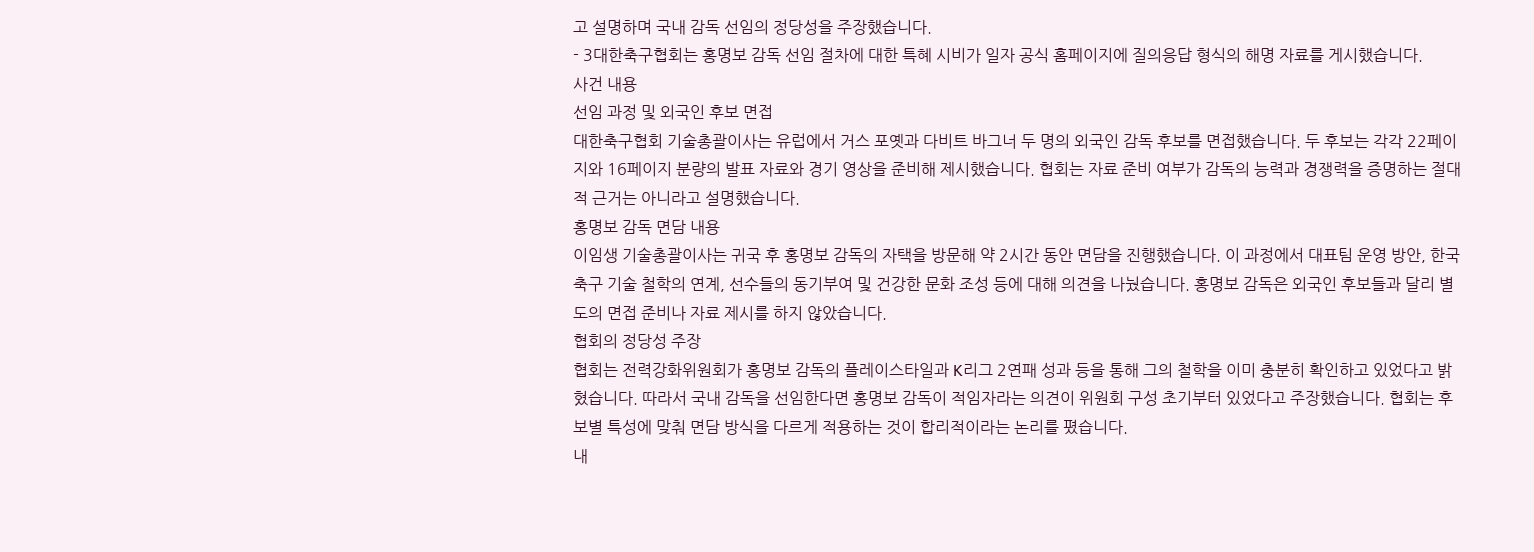고 설명하며 국내 감독 선임의 정당성을 주장했습니다.
- 3대한축구협회는 홍명보 감독 선임 절차에 대한 특혜 시비가 일자 공식 홈페이지에 질의응답 형식의 해명 자료를 게시했습니다.
사건 내용
선임 과정 및 외국인 후보 면접
대한축구협회 기술총괄이사는 유럽에서 거스 포옛과 다비트 바그너 두 명의 외국인 감독 후보를 면접했습니다. 두 후보는 각각 22페이지와 16페이지 분량의 발표 자료와 경기 영상을 준비해 제시했습니다. 협회는 자료 준비 여부가 감독의 능력과 경쟁력을 증명하는 절대적 근거는 아니라고 설명했습니다.
홍명보 감독 면담 내용
이임생 기술총괄이사는 귀국 후 홍명보 감독의 자택을 방문해 약 2시간 동안 면담을 진행했습니다. 이 과정에서 대표팀 운영 방안, 한국 축구 기술 철학의 연계, 선수들의 동기부여 및 건강한 문화 조성 등에 대해 의견을 나눴습니다. 홍명보 감독은 외국인 후보들과 달리 별도의 면접 준비나 자료 제시를 하지 않았습니다.
협회의 정당성 주장
협회는 전력강화위원회가 홍명보 감독의 플레이스타일과 K리그 2연패 성과 등을 통해 그의 철학을 이미 충분히 확인하고 있었다고 밝혔습니다. 따라서 국내 감독을 선임한다면 홍명보 감독이 적임자라는 의견이 위원회 구성 초기부터 있었다고 주장했습니다. 협회는 후보별 특성에 맞춰 면담 방식을 다르게 적용하는 것이 합리적이라는 논리를 폈습니다.
내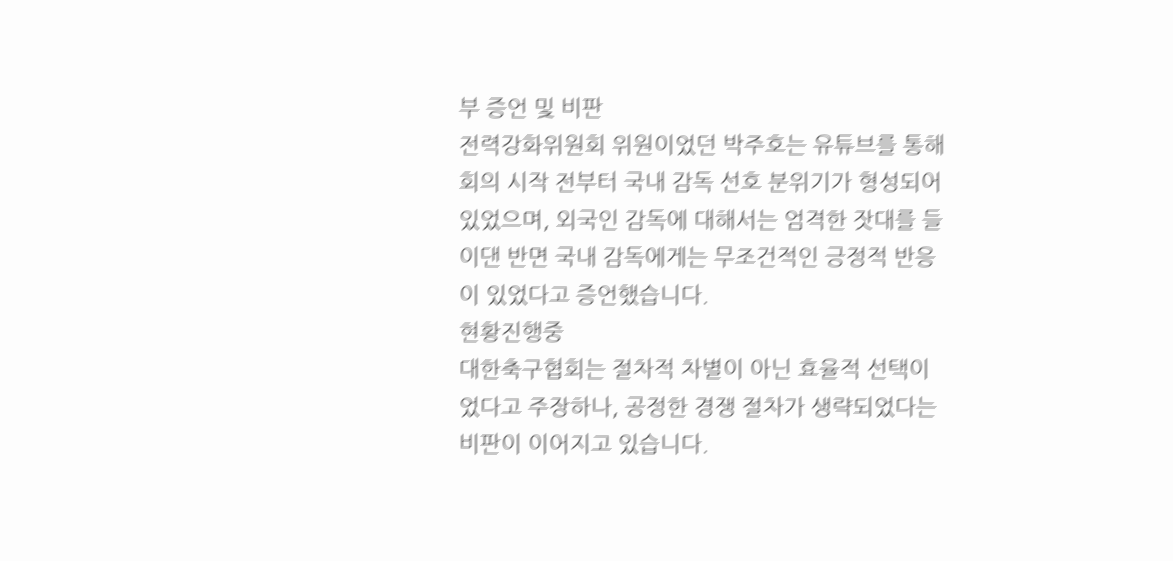부 증언 및 비판
전력강화위원회 위원이었던 박주호는 유튜브를 통해 회의 시작 전부터 국내 감독 선호 분위기가 형성되어 있었으며, 외국인 감독에 대해서는 엄격한 잣대를 들이댄 반면 국내 감독에게는 무조건적인 긍정적 반응이 있었다고 증언했습니다.
현황진행중
대한축구협회는 절차적 차별이 아닌 효율적 선택이었다고 주장하나, 공정한 경쟁 절차가 생략되었다는 비판이 이어지고 있습니다.